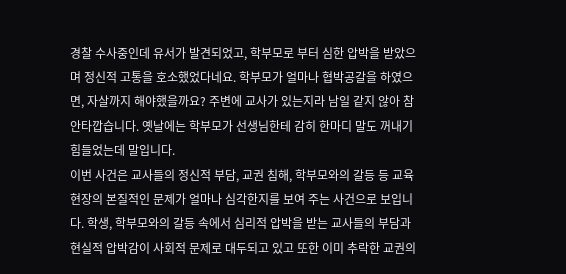경찰 수사중인데 유서가 발견되었고, 학부모로 부터 심한 압박을 받았으며 정신적 고통을 호소했었다네요. 학부모가 얼마나 협박공갈을 하였으면, 자살까지 해야했을까요? 주변에 교사가 있는지라 남일 같지 않아 참 안타깝습니다. 옛날에는 학부모가 선생님한테 감히 한마디 말도 꺼내기 힘들었는데 말입니다.
이번 사건은 교사들의 정신적 부담, 교권 침해, 학부모와의 갈등 등 교육 현장의 본질적인 문제가 얼마나 심각한지를 보여 주는 사건으로 보입니다. 학생, 학부모와의 갈등 속에서 심리적 압박을 받는 교사들의 부담과 현실적 압박감이 사회적 문제로 대두되고 있고 또한 이미 추락한 교권의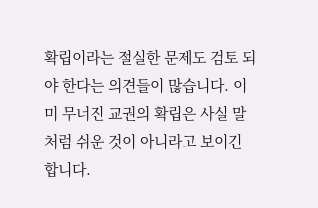확립이라는 절실한 문제도 검토 되야 한다는 의견들이 많습니다. 이미 무너진 교권의 확립은 사실 말처럼 쉬운 것이 아니라고 보이긴 합니다.